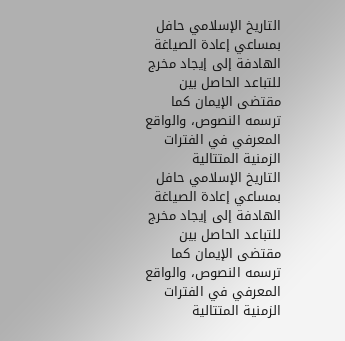التاريخ الإسلامي حافل بمساعي إعادة الصياغة الهادفة إلى إيجاد مخرج للتباعد الحاصل بين مقتضى الإيمان كما ترسمه النصوص، والواقع المعرفي في الفترات الزمنية المتتالية
التاريخ الإسلامي حافل بمساعي إعادة الصياغة الهادفة إلى إيجاد مخرج للتباعد الحاصل بين مقتضى الإيمان كما ترسمه النصوص، والواقع المعرفي في الفترات الزمنية المتتالية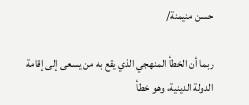حسن منيمنة/

ربما أن الخطأ المنهجي الذي يقع به من يسعى إلى إقامة الدولة الدينية، وهو خطأ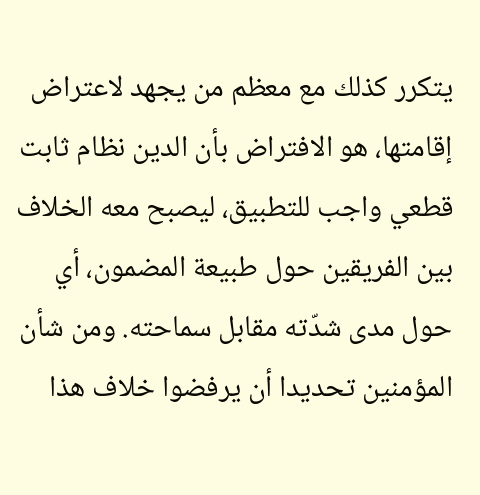يتكرر كذلك مع معظم من يجهد لاعتراض إقامتها، هو الافتراض بأن الدين نظام ثابت قطعي واجب للتطبيق، ليصبح معه الخلاف بين الفريقين حول طبيعة المضمون، أي حول مدى شدّته مقابل سماحته. ومن شأن المؤمنين تحديدا أن يرفضوا خلاف هذا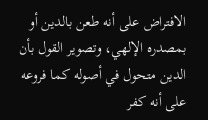الافتراض على أنه طعن بالدين أو بمصدره الإلهي، وتصوير القول بأن الدين متحول في أصوله كما فروعه على أنه كفر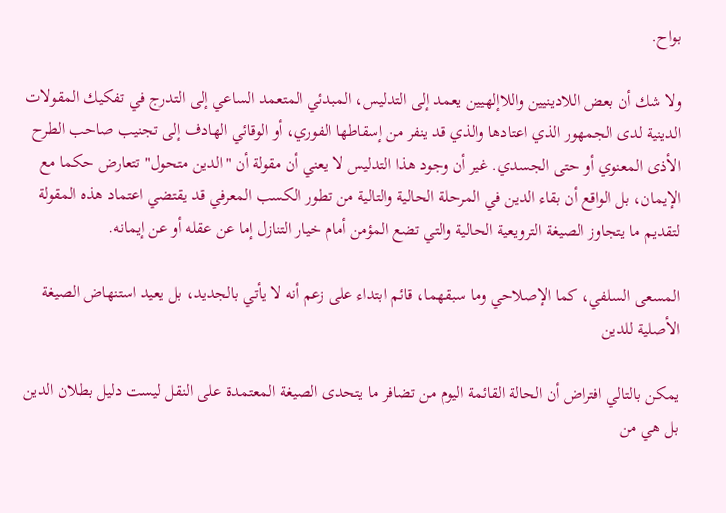بواح.

ولا شك أن بعض اللادينيين واللاإلهيين يعمد إلى التدليس، المبدئي المتعمد الساعي إلى التدرج في تفكيك المقولات الدينية لدى الجمهور الذي اعتادها والذي قد ينفر من إسقاطها الفوري، أو الوقائي الهادف إلى تجنيب صاحب الطرح الأذى المعنوي أو حتى الجسدي. غير أن وجود هذا التدليس لا يعني أن مقولة أن "الدين متحول" تتعارض حكما مع الإيمان، بل الواقع أن بقاء الدين في المرحلة الحالية والتالية من تطور الكسب المعرفي قد يقتضي اعتماد هذه المقولة لتقديم ما يتجاوز الصيغة الترويعية الحالية والتي تضع المؤمن أمام خيار التنازل إما عن عقله أو عن إيمانه.

المسعى السلفي، كما الإصلاحي وما سبقهما، قائم ابتداء على زعم أنه لا يأتي بالجديد، بل يعيد استنهاض الصيغة الأصلية للدين

يمكن بالتالي افتراض أن الحالة القائمة اليوم من تضافر ما يتحدى الصيغة المعتمدة على النقل ليست دليل بطلان الدين بل هي من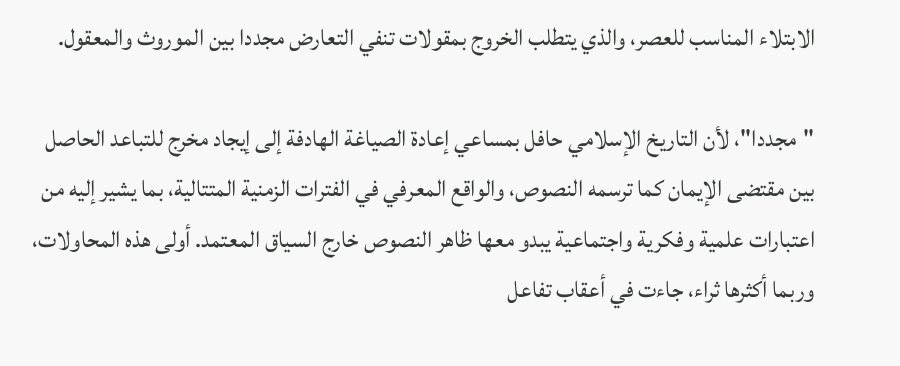الابتلاء المناسب للعصر، والذي يتطلب الخروج بمقولات تنفي التعارض مجددا بين الموروث والمعقول.

"مجددا"، لأن التاريخ الإسلامي حافل بمساعي إعادة الصياغة الهادفة إلى إيجاد مخرج للتباعد الحاصل بين مقتضى الإيمان كما ترسمه النصوص، والواقع المعرفي في الفترات الزمنية المتتالية، بما يشير إليه من اعتبارات علمية وفكرية واجتماعية يبدو معها ظاهر النصوص خارج السياق المعتمد. أولى هذه المحاولات، وربما أكثرها ثراء، جاءت في أعقاب تفاعل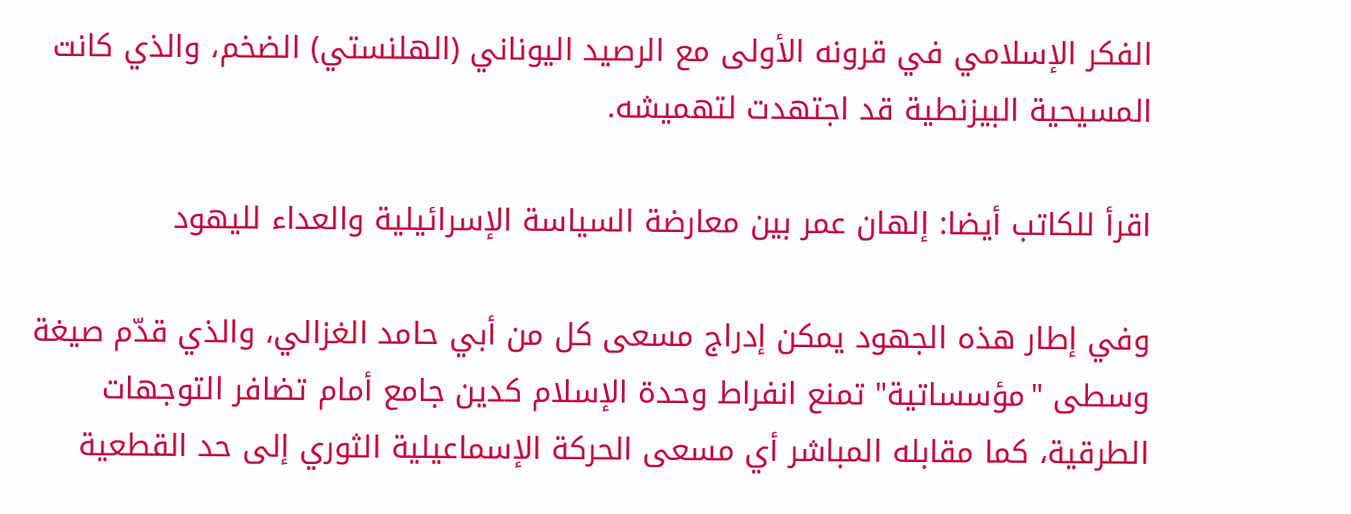الفكر الإسلامي في قرونه الأولى مع الرصيد اليوناني (الهلنستي) الضخم، والذي كانت المسيحية البيزنطية قد اجتهدت لتهميشه.

اقرأ للكاتب أيضا: إلهان عمر بين معارضة السياسة الإسرائيلية والعداء لليهود

وفي إطار هذه الجهود يمكن إدراج مسعى كل من أبي حامد الغزالي، والذي قدّم صيغة وسطى "مؤسساتية" تمنع انفراط وحدة الإسلام كدين جامع أمام تضافر التوجهات الطرقية، كما مقابله المباشر أي مسعى الحركة الإسماعيلية الثوري إلى حد القطعية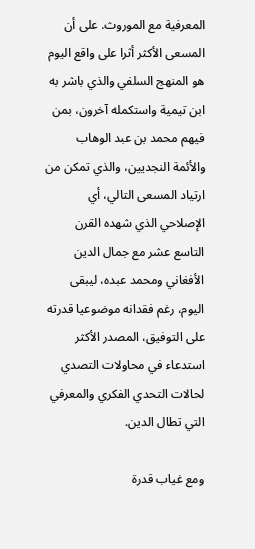المعرفية مع الموروث. على أن المسعى الأكثر أثرا على واقع اليوم هو المنهج السلفي والذي باشر به ابن تيمية واستكمله آخرون، بمن فيهم محمد بن عبد الوهاب والأئمة النجديين، والذي تمكن من ارتياد المسعى التالي، أي الإصلاحي الذي شهده القرن التاسع عشر مع جمال الدين الأفغاني ومحمد عبده، ليبقى اليوم، رغم فقدانه موضوعيا قدرته على التوفيق، المصدر الأكثر استدعاء في محاولات التصدي لحالات التحدي الفكري والمعرفي التي تطال الدين.

ومع غياب قدرة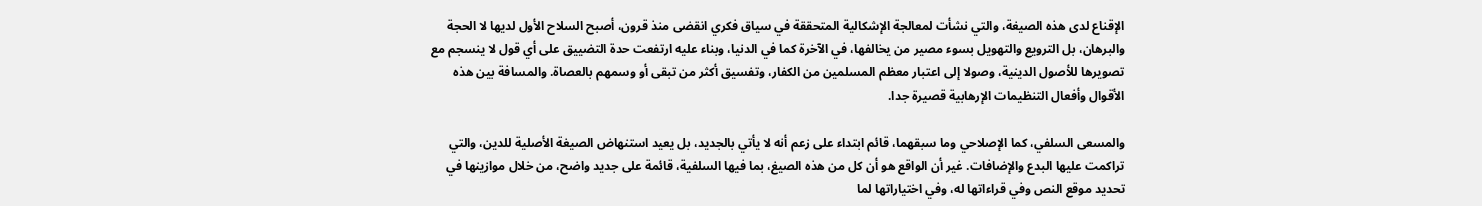الإقناع لدى هذه الصيغة، والتي نشأت لمعالجة الإشكالية المتحققة في سياق فكري انقضى منذ قرون، أصبح السلاح الأول لديها لا الحجة والبرهان، بل الترويع والتهويل بسوء مصير من يخالفها، في الآخرة كما في الدنيا، وبناء عليه ارتفعت حدة التضييق على أي قول لا ينسجم مع تصويرها للأصول الدينية، وصولا إلى اعتبار معظم المسلمين من الكفار، وتفسيق أكثر من تبقى أو وسمهم بالعصاة. والمسافة بين هذه الأقوال وأفعال التنظيمات الإرهابية قصيرة جدا.

والمسعى السلفي، كما الإصلاحي وما سبقهما، قائم ابتداء على زعم أنه لا يأتي بالجديد، بل يعيد استنهاض الصيغة الأصلية للدين، والتي تراكمت عليها البدع والإضافات. غير أن الواقع هو أن كل من هذه الصيغ، بما فيها السلفية، قائمة على جديد واضح، من خلال موازينها في تحديد موقع النص وفي قراءاتها له، وفي اختياراتها لما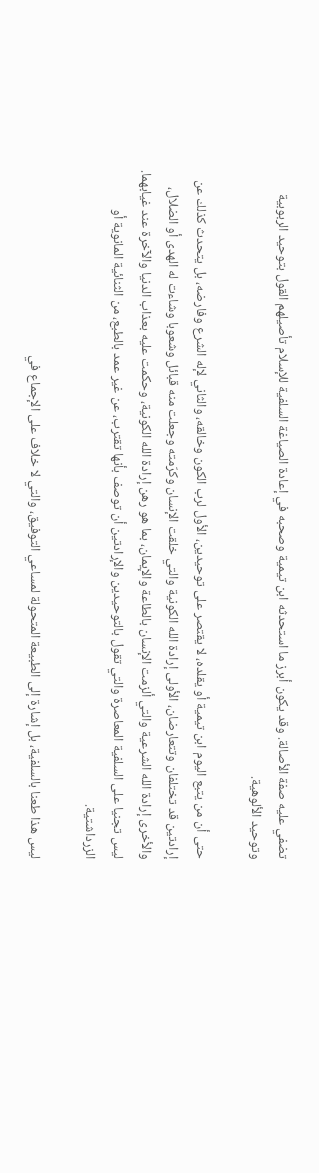تضفي عليه صفة الأصالة. وقد يكون أبرز ما استحدثه ابن تيمية وصحبه في إعادة الصياغة السلفية للإسلام تأصيلهم القول بتوحيد الربوبية وتوحيد الألوهية.

حتى أن من يتبع اليوم ابن تيمية أو يقلده، لا يقتصر على توحيدين، الأول لرب الكون وخالقه، والثاني لإله الشرع وفارضه، بل يتحدث كذلك عن إرادتين قد تختلفان وتتعارضان، الأولى إرادة الله الكونية والتي خلقت الإنسان وكرّمته وجعلت منه قبائل وشعوبا وشاءت له الهدى أو الضلال، والأخرى إرادة الله الشرعية والتي ألزمت الإنسان بالطاعة والإيمان، بما هو رهن إرادة الله الكونية، وحكمت عليه بعذاب الدنيا والآخرة عند غيابهما. ليس تجنيا على السلفية المعاصرة والتي تقول بالتوحيدين والإرادتين أن توصف بأنها تقترب، عن غير عمد بالطبع، من الثنائية المانوية أو الزرداشتية.

ليس هذا طعنا بالسلفية، بل إشارة إلى الطبيعة المتحولة لمساعي التوفيق، والتي لا خلاف على الإجماع في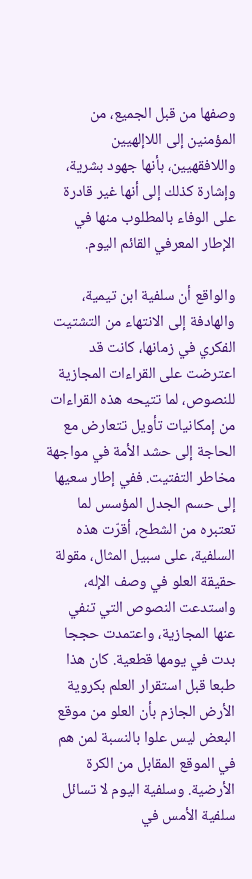وصفها من قبل الجميع، من المؤمنين إلى اللاإلهيين واللافقهيين، بأنها جهود بشرية، وإشارة كذلك إلى أنها غير قادرة على الوفاء بالمطلوب منها في الإطار المعرفي القائم اليوم.

والواقع أن سلفية ابن تيمية، والهادفة إلى الانتهاء من التشتيت الفكري في زمانها، كانت قد اعترضت على القراءات المجازية للنصوص، لما تتيحه هذه القراءات من إمكانيات تأويل تتعارض مع الحاجة إلى حشد الأمة في مواجهة مخاطر التفتيت. ففي إطار سعيها إلى حسم الجدل المؤسس لما تعتبره من الشطح، أقرّت هذه السلفية، على سبيل المثال، مقولة حقيقة العلو في وصف الإله، واستدعت النصوص التي تنفي عنها المجازية، واعتمدت حججا بدت في يومها قطعية. كان هذا طبعا قبل استقرار العلم بكروية الأرض الجازم بأن العلو من موقع البعض ليس علوا بالنسبة لمن هم في الموقع المقابل من الكرة الأرضية. وسلفية اليوم لا تسائل سلفية الأمس في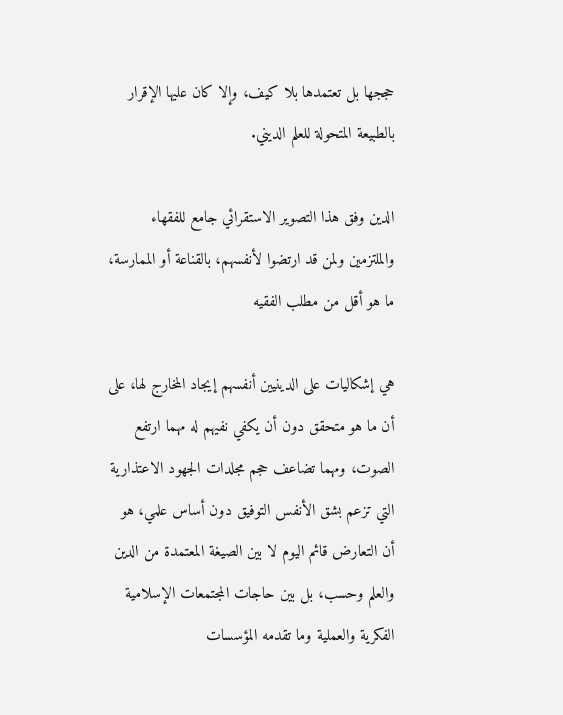حججها بل تعتمدها بلا كيف، وإلا كان عليها الإقرار بالطبيعة المتحولة للعلم الديني.

الدين وفق هذا التصوير الاستقرائي جامع للفقهاء والملتزمين ولمن قد ارتضوا لأنفسهم، بالقناعة أو الممارسة، ما هو أقل من مطلب الفقيه

هي إشكاليات على الدينيين أنفسهم إيجاد المخارج لها، على أن ما هو متحقق دون أن يكفي نفيهم له مهما ارتفع الصوت، ومهما تضاعف حجم مجلدات الجهود الاعتذارية التي تزعم بشق الأنفس التوفيق دون أساس علمي، هو أن التعارض قائم اليوم لا بين الصيغة المعتمدة من الدين والعلم وحسب، بل بين حاجات المجتمعات الإسلامية الفكرية والعملية وما تقدمه المؤسسات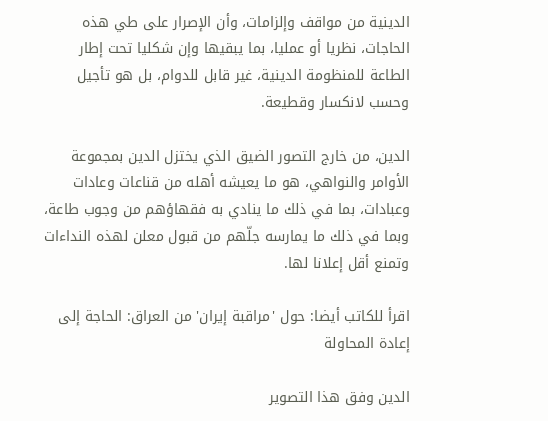الدينية من مواقف وإلزامات، وأن الإصرار على طي هذه الحاجات، نظريا أو عمليا، بما يبقيها وإن شكليا تحت إطار الطاعة للمنظومة الدينية، غير قابل للدوام، بل هو تأجيل وحسب لانكسار وقطيعة.

الدين، من خارج التصور الضيق الذي يختزل الدين بمجموعة الأوامر والنواهي، هو ما يعيشه أهله من قناعات وعادات وعبادات، بما في ذلك ما ينادي به فقهاؤهم من وجوب طاعة، وبما في ذلك ما يمارسه جلّهم من قبول معلن لهذه النداءات وتمنع أقل إعلانا لها.

اقرأ للكاتب أيضا: حول 'مراقبة إيران' من العراق: الحاجة إلى إعادة المحاولة

الدين وفق هذا التصوير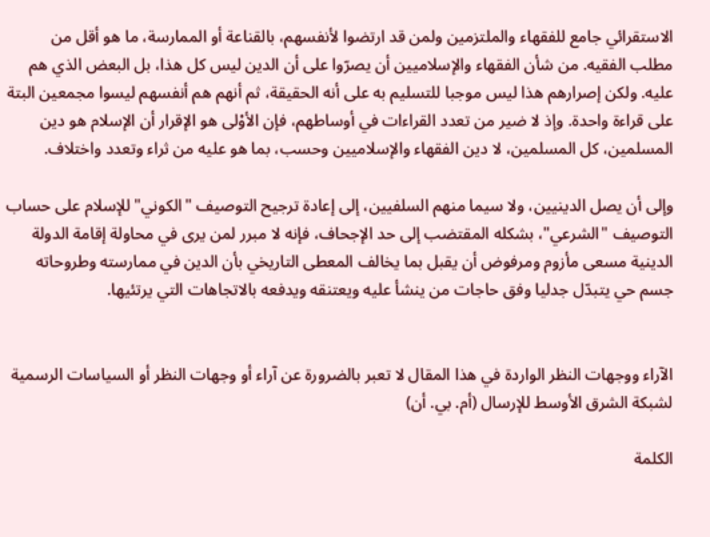الاستقرائي جامع للفقهاء والملتزمين ولمن قد ارتضوا لأنفسهم، بالقناعة أو الممارسة، ما هو أقل من مطلب الفقيه. من شأن الفقهاء والإسلاميين أن يصرّوا على أن الدين ليس كل هذا، بل البعض الذي هم عليه. ولكن إصرارهم هذا ليس موجبا للتسليم به على أنه الحقيقة، ثم أنهم هم أنفسهم ليسوا مجمعين البتة على قراءة واحدة. وإذ لا ضير من تعدد القراءات في أوساطهم، فإن الأوْلى هو الإقرار أن الإسلام هو دين المسلمين، كل المسلمين، لا دين الفقهاء والإسلاميين وحسب، بما هو عليه من ثراء وتعدد واختلاف.

وإلى أن يصل الدينيين، ولا سيما منهم السلفيين، إلى إعادة ترجيح التوصيف "الكوني" للإسلام على حساب التوصيف "الشرعي"، بشكله المقتضب إلى حد الإجحاف، فإنه لا مبرر لمن يرى في محاولة إقامة الدولة الدينية مسعى مأزوم ومرفوض أن يقبل بما يخالف المعطى التاريخي بأن الدين في ممارسته وطروحاته جسم حي يتبدّل جدليا وفق حاجات من ينشأ عليه ويعتنقه ويدفعه بالاتجاهات التي يرتئيها.


الآراء ووجهات النظر الواردة في هذا المقال لا تعبر بالضرورة عن آراء أو وجهات النظر أو السياسات الرسمية لشبكة الشرق الأوسط للإرسال (أم. بي. أن)

الكلمة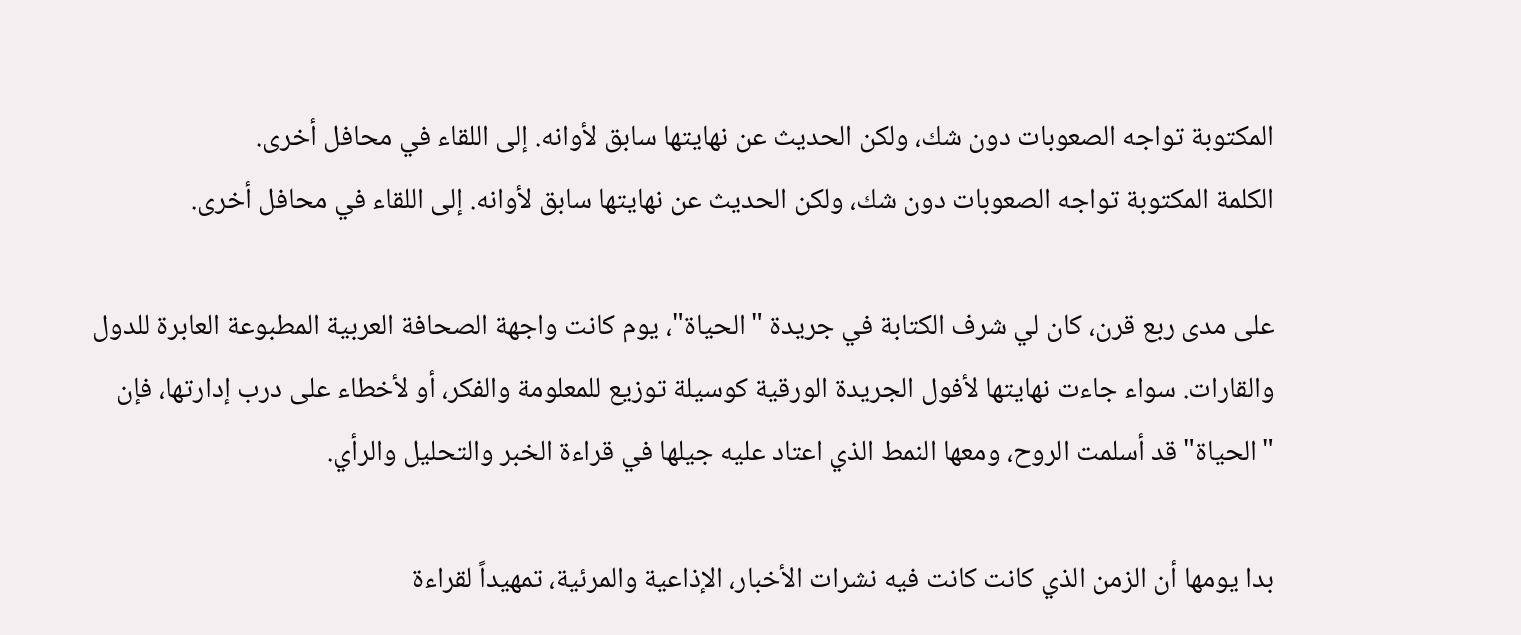المكتوبة تواجه الصعوبات دون شك، ولكن الحديث عن نهايتها سابق لأوانه. إلى اللقاء في محافل أخرى.
الكلمة المكتوبة تواجه الصعوبات دون شك، ولكن الحديث عن نهايتها سابق لأوانه. إلى اللقاء في محافل أخرى.

على مدى ربع قرن، كان لي شرف الكتابة في جريدة "الحياة"، يوم كانت واجهة الصحافة العربية المطبوعة العابرة للدول والقارات. سواء جاءت نهايتها لأفول الجريدة الورقية كوسيلة توزيع للمعلومة والفكر، أو لأخطاء على درب إدارتها، فإن "الحياة" قد أسلمت الروح، ومعها النمط الذي اعتاد عليه جيلها في قراءة الخبر والتحليل والرأي.

بدا يومها أن الزمن الذي كانت كانت فيه نشرات الأخبار، الإذاعية والمرئية، تمهيداً لقراءة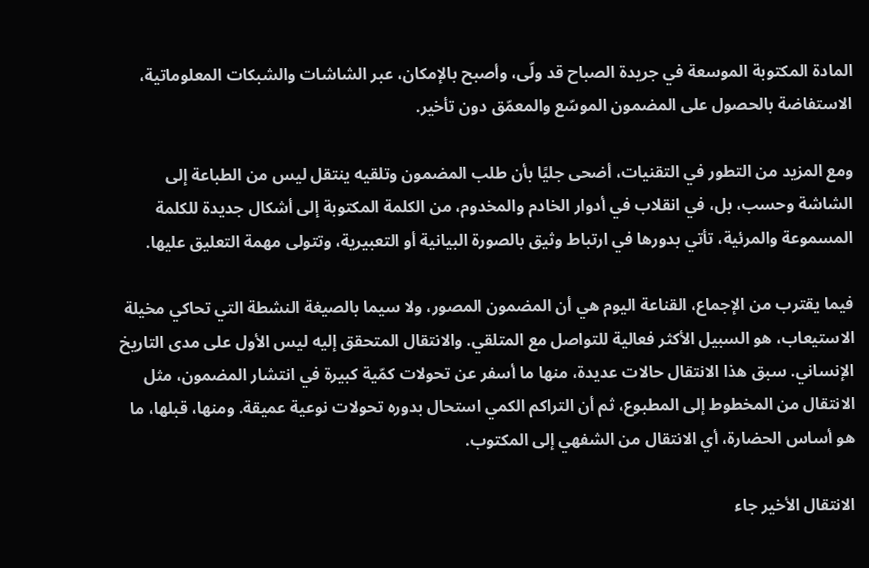المادة المكتوبة الموسعة في جريدة الصباح قد ولّى، وأصبح بالإمكان، عبر الشاشات والشبكات المعلوماتية، الاستفاضة بالحصول على المضمون الموسّع والمعمّق دون تأخير.

ومع المزيد من التطور في التقنيات، أضحى جليًا بأن طلب المضمون وتلقيه ينتقل ليس من الطباعة إلى الشاشة وحسب، بل، في انقلاب في أدوار الخادم والمخدوم، من الكلمة المكتوبة إلى أشكال جديدة للكلمة المسموعة والمرئية، تأتي بدورها في ارتباط وثيق بالصورة البيانية أو التعبيرية، وتتولى مهمة التعليق عليها.

فيما يقترب من الإجماع، القناعة اليوم هي أن المضمون المصور، ولا سيما بالصيغة النشطة التي تحاكي مخيلة الاستيعاب، هو السبيل الأكثر فعالية للتواصل مع المتلقي. والانتقال المتحقق إليه ليس الأول على مدى التاريخ الإنساني. سبق هذا الانتقال حالات عديدة، منها ما أسفر عن تحولات كمّية كبيرة في انتشار المضمون، مثل الانتقال من المخطوط إلى المطبوع، ثم أن التراكم الكمي استحال بدوره تحولات نوعية عميقة. ومنها، قبلها، ما هو أساس الحضارة، أي الانتقال من الشفهي إلى المكتوب.

الانتقال الأخير جاء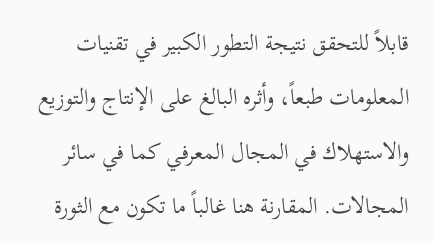قابلاً للتحقق نتيجة التطور الكبير في تقنيات المعلومات طبعاً، وأثره البالغ على الإنتاج والتوزيع والاستهلاك في المجال المعرفي كما في سائر المجالات. المقارنة هنا غالباً ما تكون مع الثورة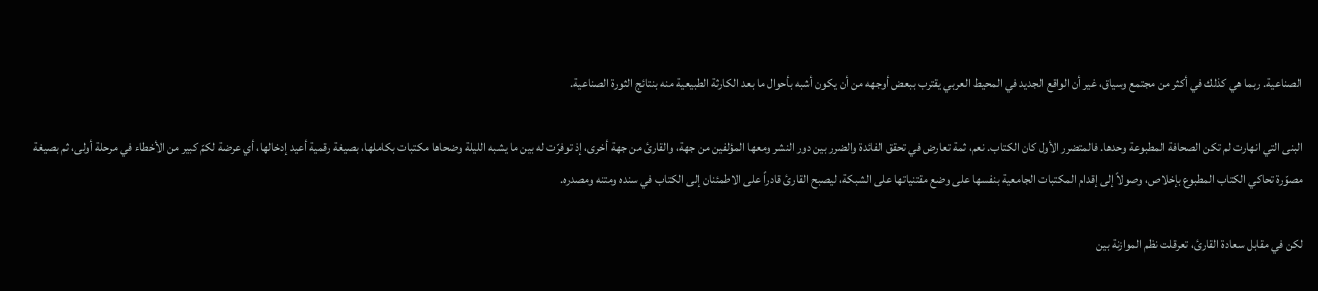الصناعية. ربما هي كذلك في أكثر من مجتمع وسياق، غير أن الواقع الجديد في المحيط العربي يقترب ببعض أوجهه من أن يكون أشبه بأحوال ما بعد الكارثة الطبيعية منه بنتائج الثورة الصناعية.

البنى التي انهارت لم تكن الصحافة المطبوعة وحدها. فالمتضرر الأول كان الكتاب. نعم، ثمة تعارض في تحقق الفائدة والضرر بين دور النشر ومعها المؤلفين من جهة، والقارئ من جهة أخرى، إذ توفرّت له بين ما يشبه الليلة وضحاها مكتبات بكاملها، بصيغة رقمية أعيد إدخالها، أي عرضة لكمّ كبير من الأخطاء في مرحلة أولى، ثم بصيغة مصوّرة تحاكي الكتاب المطبوع بإخلاص، وصولاً إلى إقدام المكتبات الجامعية بنفسها على وضع مقتنياتها على الشبكة، ليصبح القارئ قادراً على الاطمئنان إلى الكتاب في سنده ومتنه ومصدره.

لكن في مقابل سعادة القارئ، تعرقلت نظم الموازنة بين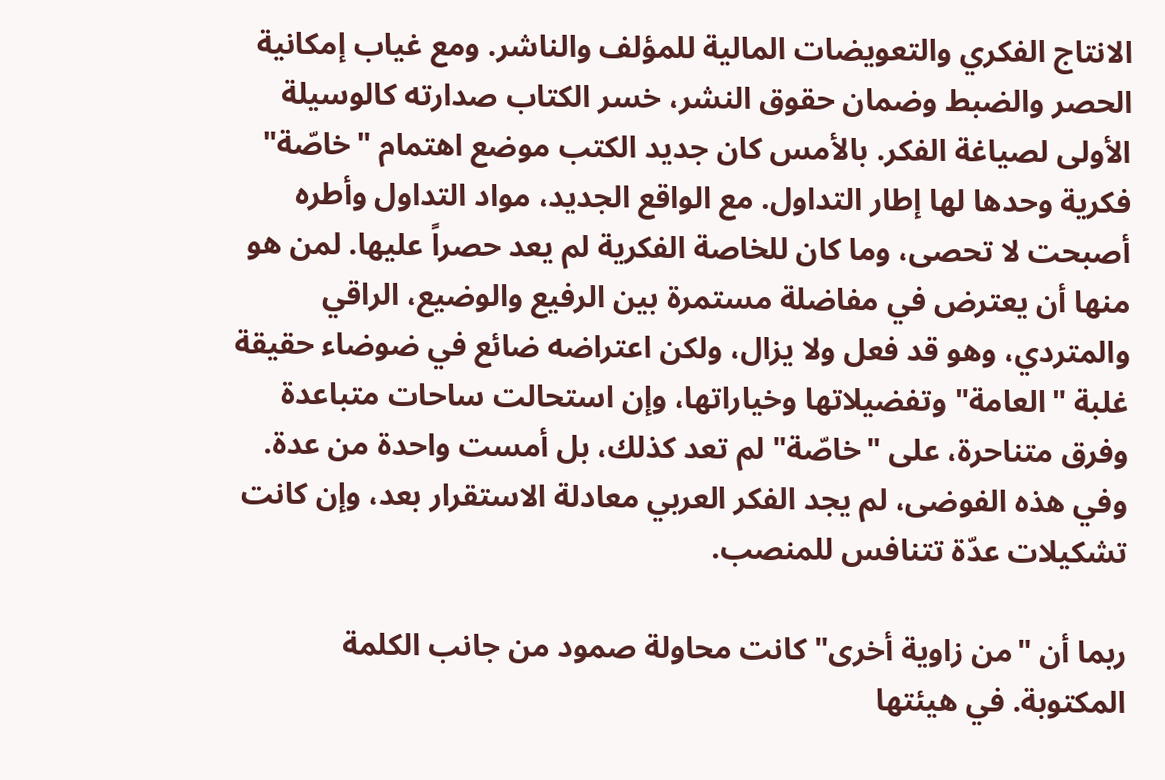الانتاج الفكري والتعويضات المالية للمؤلف والناشر. ومع غياب إمكانية الحصر والضبط وضمان حقوق النشر، خسر الكتاب صدارته كالوسيلة الأولى لصياغة الفكر. بالأمس كان جديد الكتب موضع اهتمام "خاصّة" فكرية وحدها لها إطار التداول. مع الواقع الجديد، مواد التداول وأطره أصبحت لا تحصى، وما كان للخاصة الفكرية لم يعد حصراً عليها. لمن هو منها أن يعترض في مفاضلة مستمرة بين الرفيع والوضيع، الراقي والمتردي، وهو قد فعل ولا يزال، ولكن اعتراضه ضائع في ضوضاء حقيقة غلبة "العامة" وتفضيلاتها وخياراتها، وإن استحالت ساحات متباعدة وفرق متناحرة، على "خاصّة" لم تعد كذلك، بل أمست واحدة من عدة. وفي هذه الفوضى، لم يجد الفكر العربي معادلة الاستقرار بعد، وإن كانت تشكيلات عدّة تتنافس للمنصب.

ربما أن "من زاوية أخرى" كانت محاولة صمود من جانب الكلمة المكتوبة. في هيئتها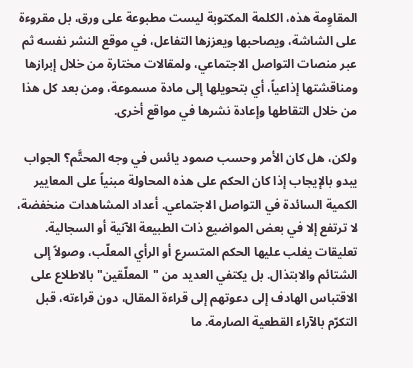المقاوِمة هذه، الكلمة المكتوبة ليست مطبوعة على ورق، بل مقروءة على الشاشة، ويصاحبها ويعززها التفاعل، في موقع النشر نفسه ثم عبر منصات التواصل الاجتماعي، ولمقالات مختارة من خلال إبرازها ومناقشتها إذاعياً، أي بتحويلها إلى مادة مسموعة، ومن بعد كل هذا من خلال التقاطها وإعادة نشرها في مواقع أخرى.

ولكن، هل كان الأمر وحسب صمود يائس في وجه المحتَّم؟ الجواب يبدو بالإيجاب إذا كان الحكم على هذه المحاولة مبنياً على المعايير الكمية السائدة في التواصل الاجتماعي. أعداد المشاهدات منخفضة، لا ترتفع إلا في بعض المواضيع ذات الطبيعة الآنية أو السجالية. تعليقات يغلب عليها الحكم المتسرع أو الرأي المعلّب، وصولاً إلى الشتائم والابتذال. بل يكتفي العديد من "المعلّقين" بالاطلاع على الاقتباس الهادف إلى دعوتهم إلى قراءة المقال، دون قراءته، قبل التكرّم بالآراء القطعية الصارمة. ما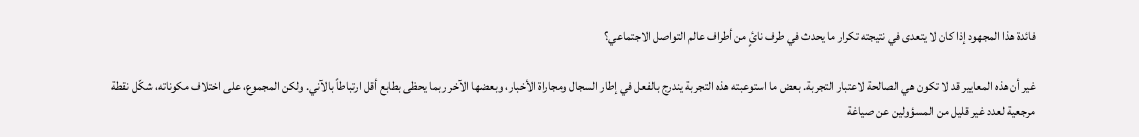فائدة هذا المجهود إذا كان لا يتعدى في نتيجته تكرار ما يحدث في طرف نائٍ من أطراف عالم التواصل الاجتماعي؟

غير أن هذه المعايير قد لا تكون هي الصالحة لاعتبار التجربة. بعض ما استوعبته هذه التجربة يندرج بالفعل في إطار السجال ومجاراة الأخبار، وبعضها الآخر ربما يحظى بطابع أقل ارتباطاً بالآني. ولكن المجموع، على اختلاف مكوناته، شكّل نقطة مرجعية لعدد غير قليل من المسؤولين عن صياغة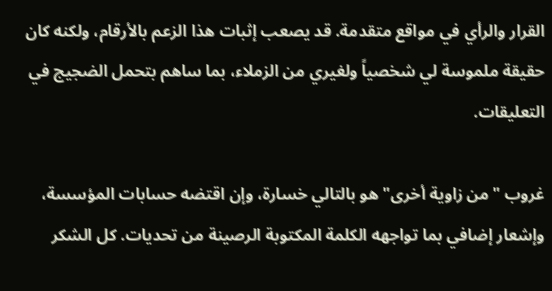القرار والرأي في مواقع متقدمة. قد يصعب إثبات هذا الزعم بالأرقام، ولكنه كان حقيقة ملموسة لي شخصياً ولغيري من الزملاء، بما ساهم بتحمل الضجيج في التعليقات.

غروب "من زاوية أخرى" هو بالتالي خسارة، وإن اقتضه حسابات المؤسسة، وإشعار إضافي بما تواجهه الكلمة المكتوبة الرصينة من تحديات. كل الشكر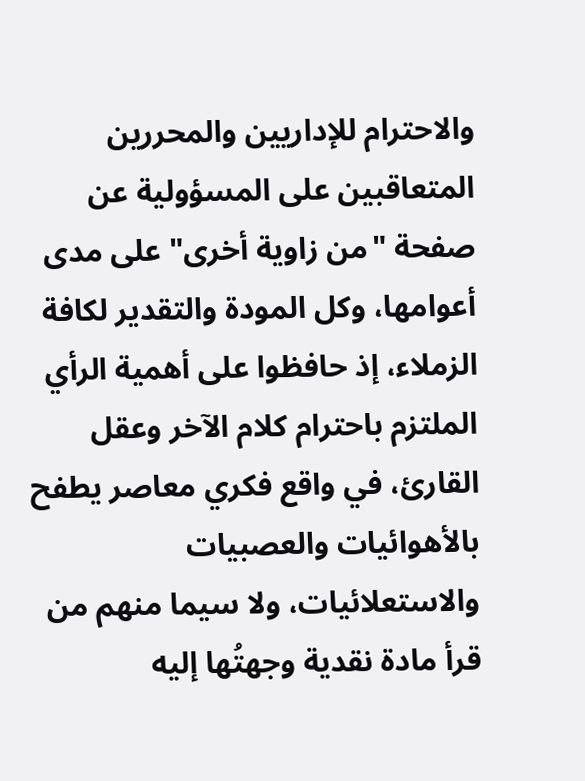والاحترام للإداريين والمحررين المتعاقبين على المسؤولية عن صفحة "من زاوية أخرى" على مدى أعوامها، وكل المودة والتقدير لكافة الزملاء، إذ حافظوا على أهمية الرأي الملتزم باحترام كلام الآخر وعقل القارئ، في واقع فكري معاصر يطفح بالأهوائيات والعصبيات والاستعلائيات، ولا سيما منهم من قرأ مادة نقدية وجهتُها إليه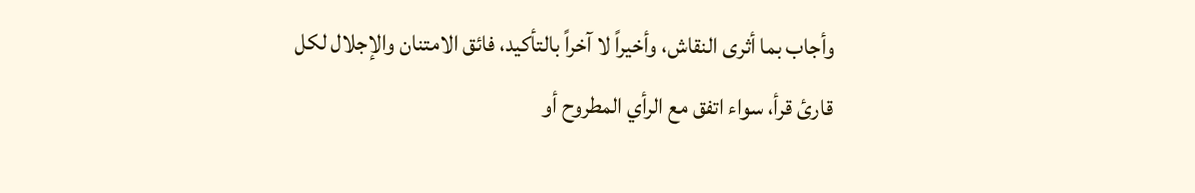وأجاب بما أثرى النقاش، وأخيراً لا آخراً بالتأكيد، فائق الامتنان والإجلال لكل قارئ قرأ، سواء اتفق مع الرأي المطروح أو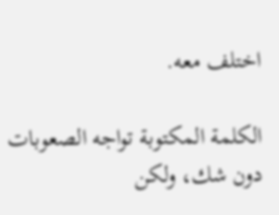اختلف معه.

الكلمة المكتوبة تواجه الصعوبات دون شك، ولكن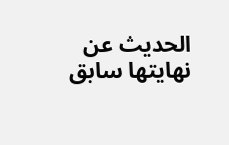الحديث عن نهايتها سابق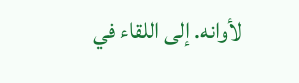لأوانه. إلى اللقاء في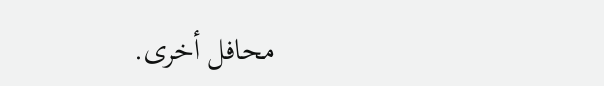محافل أخرى.